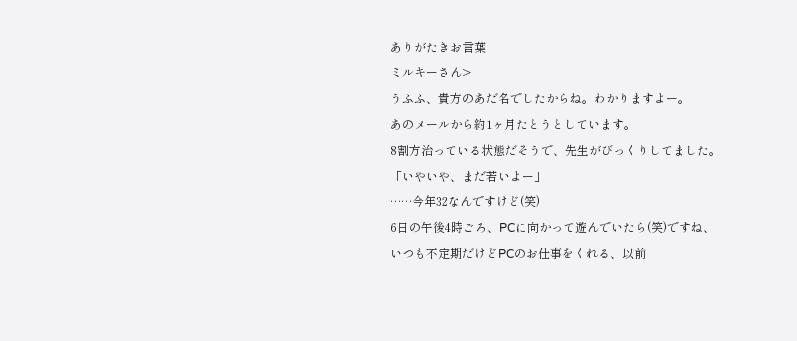ありがたきお言葉
ミルキーさん>
うふふ、貴方のあだ名でしたからね。わかりますよー。
あのメールから約1ヶ月たとうとしています。
8割方治っている状態だそうで、先生がびっくりしてました。
「いやいや、まだ若いよー」
……今年32なんですけど(笑)
6日の午後4時ごろ、PCに向かって遊んでいたら(笑)ですね、
いつも不定期だけどPCのお仕事をくれる、以前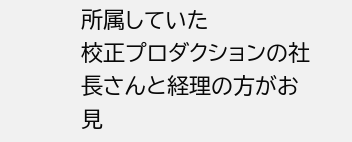所属していた
校正プロダクションの社長さんと経理の方がお見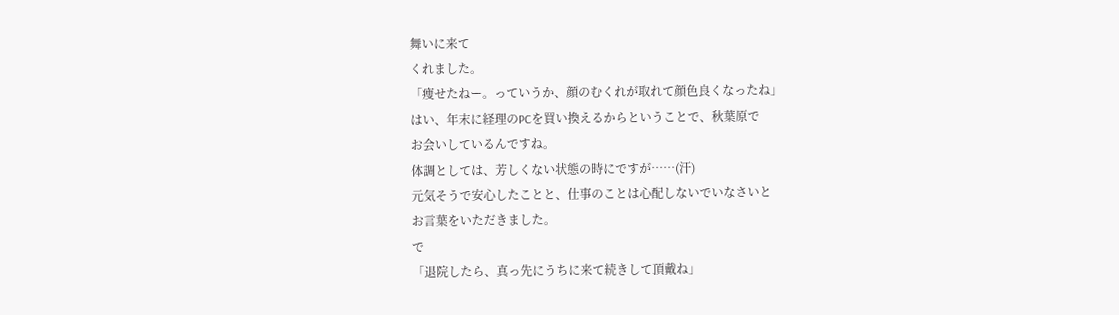舞いに来て
くれました。
「痩せたねー。っていうか、顔のむくれが取れて顔色良くなったね」
はい、年末に経理のPCを買い換えるからということで、秋葉原で
お会いしているんですね。
体調としては、芳しくない状態の時にですが……(汗)
元気そうで安心したことと、仕事のことは心配しないでいなさいと
お言葉をいただきました。
で
「退院したら、真っ先にうちに来て続きして頂戴ね」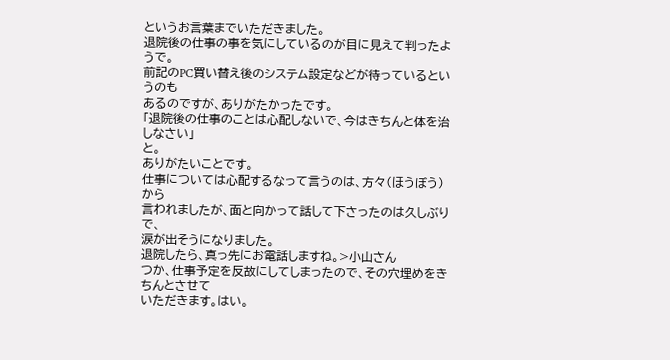というお言葉までいただきました。
退院後の仕事の事を気にしているのが目に見えて判ったようで。
前記のPC買い替え後のシステム設定などが待っているというのも
あるのですが、ありがたかったです。
「退院後の仕事のことは心配しないで、今はきちんと体を治しなさい」
と。
ありがたいことです。
仕事については心配するなって言うのは、方々(ほうぼう)から
言われましたが、面と向かって話して下さったのは久しぶりで、
涙が出そうになりました。
退院したら、真っ先にお電話しますね。>小山さん
つか、仕事予定を反故にしてしまったので、その穴埋めをきちんとさせて
いただきます。はい。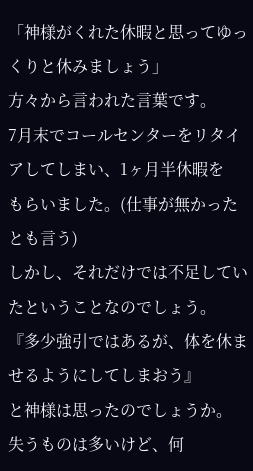「神様がくれた休暇と思ってゆっくりと休みましょう」
方々から言われた言葉です。
7月末でコールセンターをリタイアしてしまい、1ヶ月半休暇を
もらいました。(仕事が無かったとも言う)
しかし、それだけでは不足していたということなのでしょう。
『多少強引ではあるが、体を休ませるようにしてしまおう』
と神様は思ったのでしょうか。
失うものは多いけど、何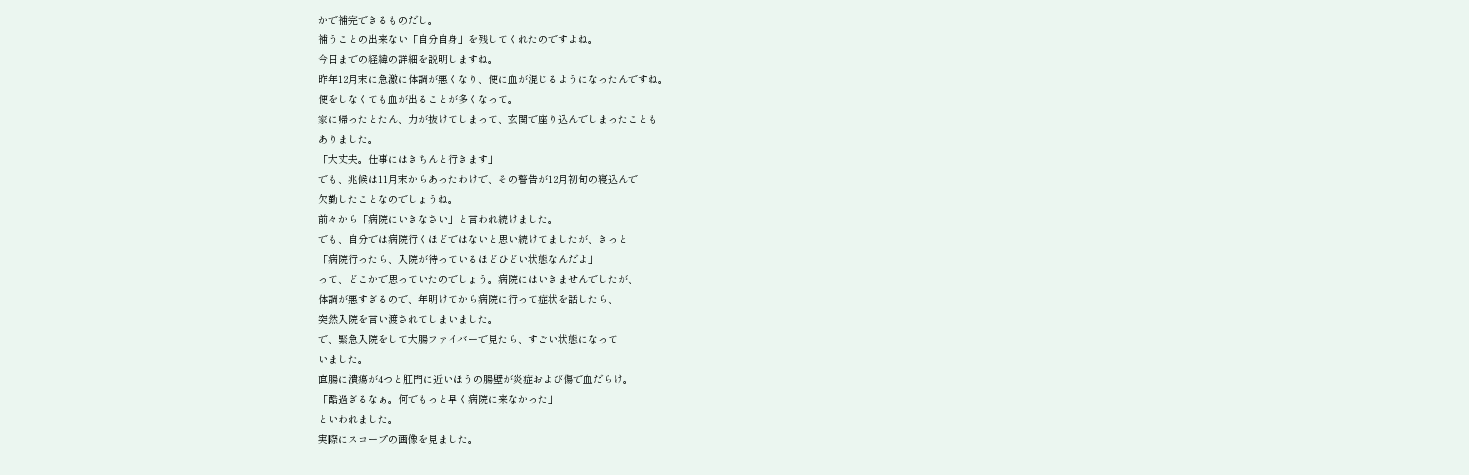かで補完できるものだし。
補うことの出来ない「自分自身」を残してくれたのですよね。
今日までの経緯の詳細を説明しますね。
昨年12月末に急激に体調が悪くなり、便に血が混じるようになったんですね。
便をしなくても血が出ることが多くなって。
家に帰ったとたん、力が抜けてしまって、玄関で座り込んでしまったことも
ありました。
「大丈夫。仕事にはきちんと行きます」
でも、兆候は11月末からあったわけで、その警告が12月初旬の寝込んで
欠勤したことなのでしょうね。
前々から「病院にいきなさい」と言われ続けました。
でも、自分では病院行くほどではないと思い続けてましたが、きっと
「病院行ったら、入院が待っているほどひどい状態なんだよ」
って、どこかで思っていたのでしょう。病院にはいきませんでしたが、
体調が悪すぎるので、年明けてから病院に行って症状を話したら、
突然入院を言い渡されてしまいました。
で、緊急入院をして大腸ファイバーで見たら、すごい状態になって
いました。
直腸に潰瘍が4つと肛門に近いほうの腸壁が炎症および傷で血だらけ。
「酷過ぎるなぁ。何でもっと早く病院に来なかった」
といわれました。
実際にスコープの画像を見ました。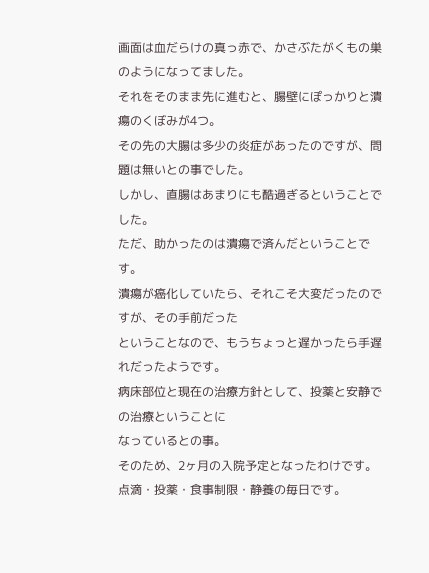画面は血だらけの真っ赤で、かさぶたがくもの巣のようになってました。
それをそのまま先に進むと、腸壁にぽっかりと潰瘍のくぼみが4つ。
その先の大腸は多少の炎症があったのですが、問題は無いとの事でした。
しかし、直腸はあまりにも酷過ぎるということでした。
ただ、助かったのは潰瘍で済んだということです。
潰瘍が癌化していたら、それこそ大変だったのですが、その手前だった
ということなので、もうちょっと遅かったら手遅れだったようです。
病床部位と現在の治療方針として、投薬と安静での治療ということに
なっているとの事。
そのため、2ヶ月の入院予定となったわけです。
点滴・投薬・食事制限・静養の毎日です。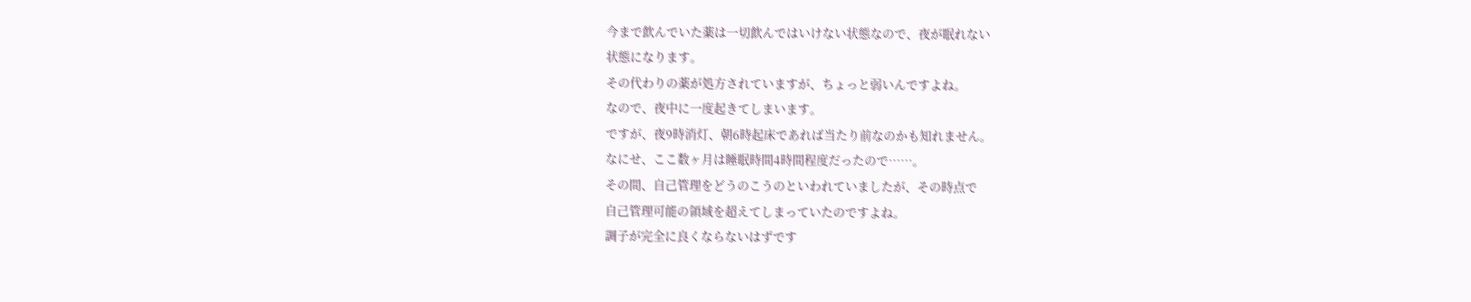今まで飲んでいた薬は一切飲んではいけない状態なので、夜が眠れない
状態になります。
その代わりの薬が処方されていますが、ちょっと弱いんですよね。
なので、夜中に一度起きてしまいます。
ですが、夜9時消灯、朝6時起床であれば当たり前なのかも知れません。
なにせ、ここ数ヶ月は睡眠時間4時間程度だったので……。
その間、自己管理をどうのこうのといわれていましたが、その時点で
自己管理可能の領域を超えてしまっていたのですよね。
調子が完全に良くならないはずです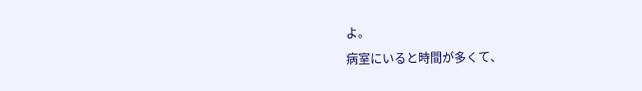よ。
病室にいると時間が多くて、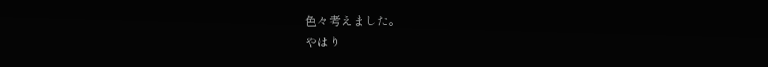色々考えました。
やはり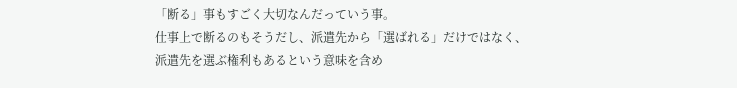「断る」事もすごく大切なんだっていう事。
仕事上で断るのもそうだし、派遣先から「選ばれる」だけではなく、
派遣先を選ぶ権利もあるという意味を含め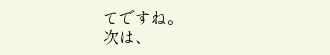てですね。
次は、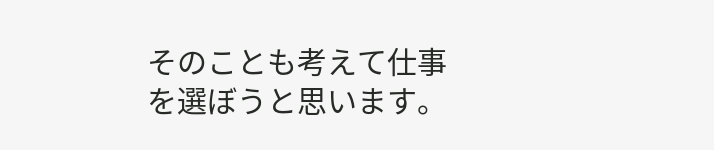そのことも考えて仕事を選ぼうと思います。